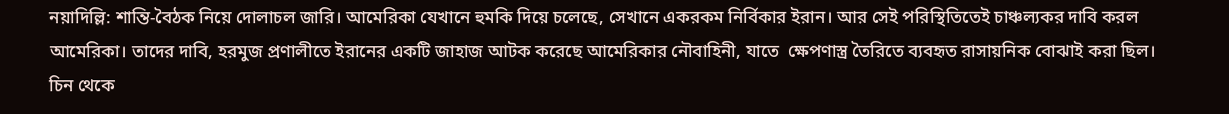নয়াদিল্লি: শান্তি-বৈঠক নিয়ে দোলাচল জারি। আমেরিকা যেখানে হুমকি দিয়ে চলেছে, সেখানে একরকম নির্বিকার ইরান। আর সেই পরিস্থিতিতেই চাঞ্চল্যকর দাবি করল আমেরিকা। তাদের দাবি, হরমুজ প্রণালীতে ইরানের একটি জাহাজ আটক করেছে আমেরিকার নৌবাহিনী, যাতে  ক্ষেপণাস্ত্র তৈরিতে ব্যবহৃত রাসায়নিক বোঝাই করা ছিল। চিন থেকে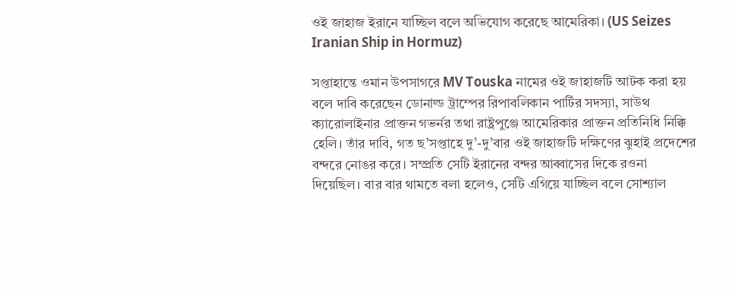ওই জাহাজ ইরানে যাচ্ছিল বলে অভিযোগ করেছে আমেরিকা। (US Seizes Iranian Ship in Hormuz)

সপ্তাহান্তে ওমান উপসাগরে MV Touska নামের ওই জাহাজটি আটক করা হয় বলে দাবি করেছেন ডোনাল্ড ট্রাম্পের রিপাবলিকান পার্টির সদস্যা, সাউথ ক্যারোলাইনার প্রাক্তন গভর্নর তথা রাষ্ট্রপুঞ্জে আমেরিকার প্রাক্তন প্রতিনিধি নিক্কি হেলি। তাঁর দাবি, গত ছ’সপ্তাহে দু’-দু’বার ওই জাহাজটি দক্ষিণের ঝুহাই প্রদেশের বন্দরে নোঙর করে। সম্প্রতি সেটি ইরানের বন্দর আব্বাসের দিকে রওনা দিয়েছিল। বার বার থামতে বলা হলেও, সেটি এগিয়ে যাচ্ছিল বলে সোশ্যাল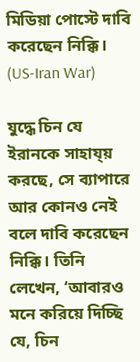মিডিয়া পোস্টে দাবি করেছেন নিক্কি। (US-Iran War)

যুদ্ধে চিন যে ইরানকে সাহায্য় করছে, সে ব্যাপারে আর কোনও নেই বলে দাবি করেছেন নিক্কি। তিনি লেখেন, ‘আবারও মনে করিয়ে দিচ্ছি যে, চিন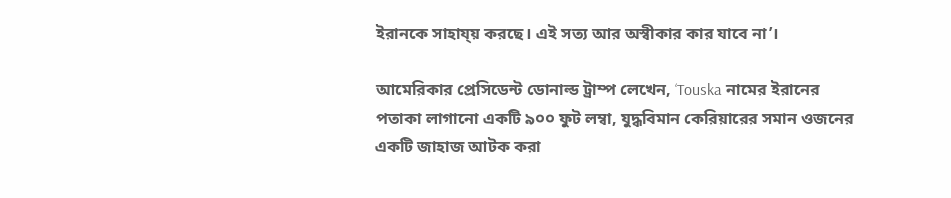ইরানকে সাহায্য় করছে। এই সত্য আর অস্বীকার কার যাবে না’।

আমেরিকার প্রেসিডেন্ট ডোনাল্ড ট্রাম্প লেখেন, ‘Touska নামের ইরানের পতাকা লাগানো একটি ৯০০ ফুট লম্বা, যুদ্ধবিমান কেরিয়ারের সমান ওজনের একটি জাহাজ আটক করা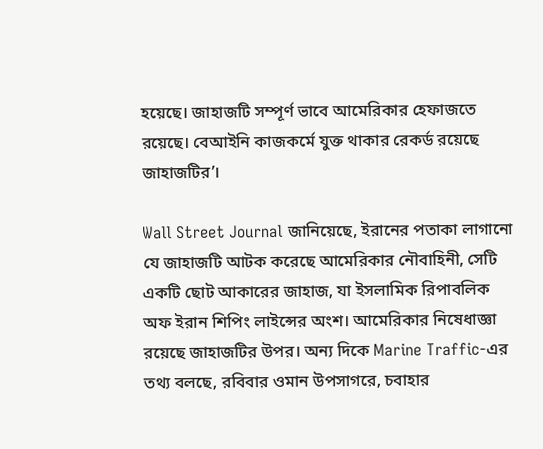হয়েছে। জাহাজটি সম্পূর্ণ ভাবে আমেরিকার হেফাজতে রয়েছে। বেআইনি কাজকর্মে যুক্ত থাকার রেকর্ড রয়েছে জাহাজটির’।

Wall Street Journal জানিয়েছে, ইরানের পতাকা লাগানো যে জাহাজটি আটক করেছে আমেরিকার নৌবাহিনী, সেটি একটি ছোট আকারের জাহাজ, যা ইসলামিক রিপাবলিক অফ ইরান শিপিং লাইন্সের অংশ। আমেরিকার নিষেধাজ্ঞা রয়েছে জাহাজটির উপর। অন্য দিকে Marine Traffic-এর তথ্য বলছে, রবিবার ওমান উপসাগরে, চবাহার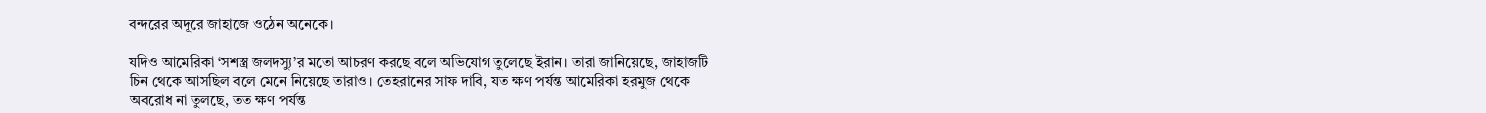বন্দরের অদূরে জাহাজে ওঠেন অনেকে।

যদিও আমেরিকা ‘সশস্ত্র জলদস্যু’র মতো আচরণ করছে বলে অভিযোগ তুলেছে ইরান। তারা জানিয়েছে, জাহাজটি চিন থেকে আসছিল বলে মেনে নিয়েছে তারাও। তেহরানের সাফ দাবি, যত ক্ষণ পর্যন্ত আমেরিকা হরমুজ থেকে অবরোধ না তুলছে, তত ক্ষণ পর্যন্ত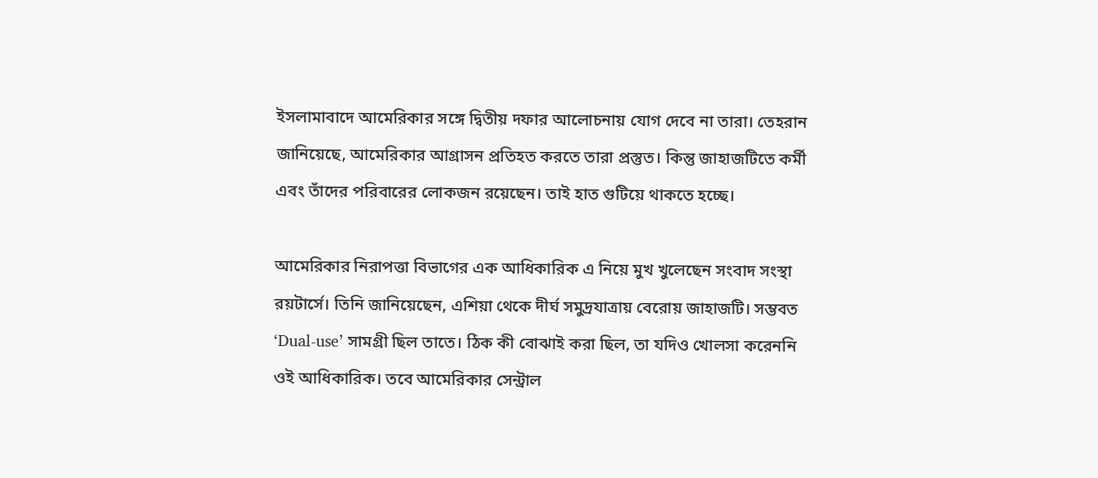ইসলামাবাদে আমেরিকার সঙ্গে দ্বিতীয় দফার আলোচনায় যোগ দেবে না তারা। তেহরান জানিয়েছে, আমেরিকার আগ্রাসন প্রতিহত করতে তারা প্রস্তুত। কিন্তু জাহাজটিতে কর্মী এবং তাঁদের পরিবারের লোকজন রয়েছেন। তাই হাত গুটিয়ে থাকতে হচ্ছে।

আমেরিকার নিরাপত্তা বিভাগের এক আধিকারিক এ নিয়ে মুখ খুলেছেন সংবাদ সংস্থা রয়টার্সে। তিনি জানিয়েছেন, এশিয়া থেকে দীর্ঘ সমুদ্রযাত্রায় বেরোয় জাহাজটি। সম্ভবত ‘Dual-use’ সামগ্রী ছিল তাতে। ঠিক কী বোঝাই করা ছিল, তা যদিও খোলসা করেননি ওই আধিকারিক। তবে আমেরিকার সেন্ট্রাল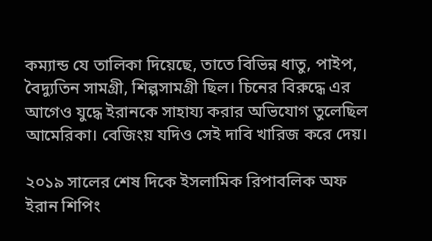কম্যান্ড যে তালিকা দিয়েছে, তাতে বিভিন্ন ধাতু, পাইপ, বৈদ্যুতিন সামগ্রী, শিল্পসামগ্রী ছিল। চিনের বিরুদ্ধে এর আগেও যুদ্ধে ইরানকে সাহায্য করার অভিযোগ তুলেছিল আমেরিকা। বেজিংয় যদিও সেই দাবি খারিজ করে দেয়।

২০১৯ সালের শেষ দিকে ইসলামিক রিপাবলিক অফ ইরান শিপিং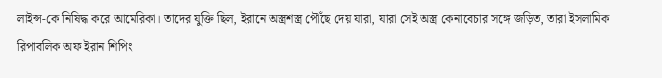লাইন্স-কে নিষিদ্ধ করে আমেরিকা। তাদের যুক্তি ছিল, ইরানে অস্ত্রশস্ত্র পৌঁছে দেয় যারা, যারা সেই অস্ত্র কেনাবেচার সঙ্গে জড়িত, তারা ইসলামিক রিপাবলিক অফ ইরান শিপিং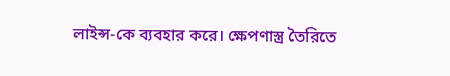লাইন্স-কে ব্যবহার করে। ক্ষেপণাস্ত্র তৈরিতে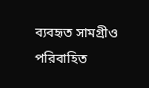ব্যবহৃত সামগ্রীও পরিবাহিত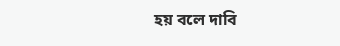হয় বলে দাবি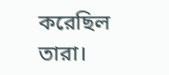করেছিল তারা।